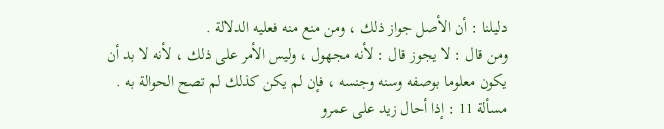دليلنا : أن الأصل جواز ذلك ، ومن منع منه فعليه الدلالة .
ومن قال : لا يجوز قال : لأنه مجهول ، وليس الأمر على ذلك ، لأنه لا بد أن
يكون معلوما بوصفه وسنه وجنسه ، فإن لم يكن كذلك لم تصح الحوالة به .
مسألة 11 : إذا أحال زيد على عمرو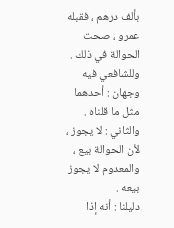بألف درهم ، فقبله عمرو ، صحت
الحوالة في ذلك .
وللشافعي فيه وجهان : أحدهما مثل ما قلناه .
والثاني : لا يجوز ، لأن الحوالة بيع ، والمعدوم لا يجوز بيعه .
دليلنا : أنه إذا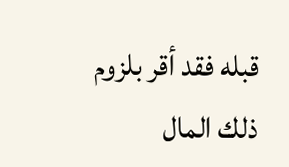قبله فقد أقر بلزوم ذلك المال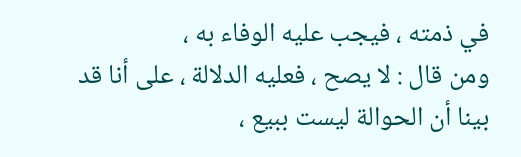في ذمته ، فيجب عليه الوفاء به ،
ومن قال : لا يصح ، فعليه الدلالة ، على أنا قد بينا أن الحوالة ليست ببيع ،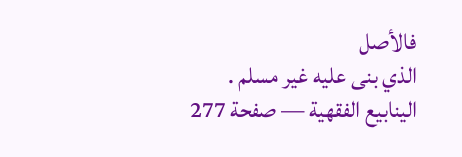فالأصل
الذي بنى عليه غير مسلم .
الينابيع الفقهية — صفحة 277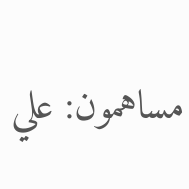مساهمون: علي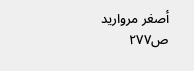أصغر مرواريد
ص٢٧٧